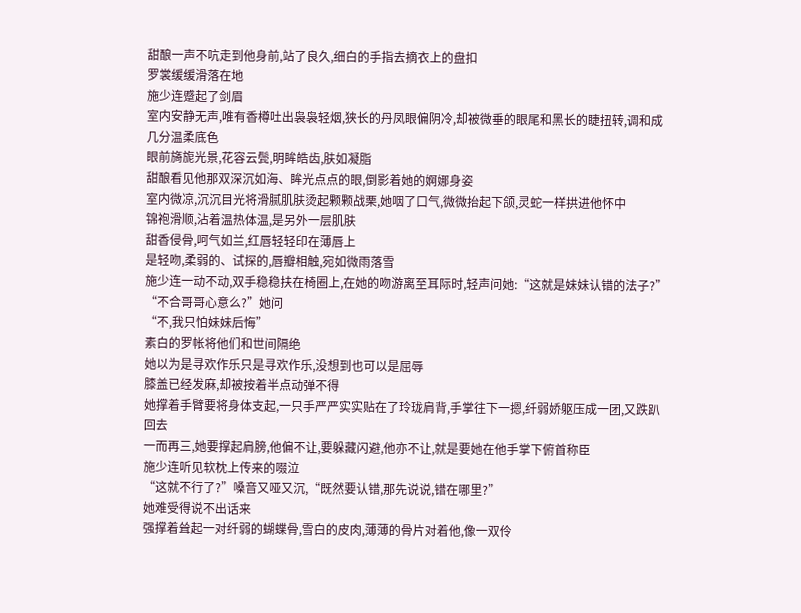甜酿一声不吭走到他身前,站了良久,细白的手指去摘衣上的盘扣
罗裳缓缓滑落在地
施少连蹙起了剑眉
室内安静无声,唯有香樽吐出袅袅轻烟,狭长的丹凤眼偏阴冷,却被微垂的眼尾和黑长的睫扭转,调和成几分温柔底色
眼前旖旎光景,花容云鬓,明眸皓齿,肤如凝脂
甜酿看见他那双深沉如海、眸光点点的眼,倒影着她的婀娜身姿
室内微凉,沉沉目光将滑腻肌肤烫起颗颗战栗,她咽了口气,微微抬起下颌,灵蛇一样拱进他怀中
锦袍滑顺,沾着温热体温,是另外一层肌肤
甜香侵骨,呵气如兰,红唇轻轻印在薄唇上
是轻吻,柔弱的、试探的,唇瓣相触,宛如微雨落雪
施少连一动不动,双手稳稳扶在椅圈上,在她的吻游离至耳际时,轻声问她:“这就是妹妹认错的法子?”
“不合哥哥心意么?”她问
“不,我只怕妹妹后悔”
素白的罗帐将他们和世间隔绝
她以为是寻欢作乐只是寻欢作乐,没想到也可以是屈辱
膝盖已经发麻,却被按着半点动弹不得
她撑着手臂要将身体支起,一只手严严实实贴在了玲珑肩背,手掌往下一摁,纤弱娇躯压成一团,又跌趴回去
一而再三,她要撑起肩膀,他偏不让,要躲藏闪避,他亦不让,就是要她在他手掌下俯首称臣
施少连听见软枕上传来的啜泣
“这就不行了?”嗓音又哑又沉,“既然要认错,那先说说,错在哪里?”
她难受得说不出话来
强撑着耸起一对纤弱的蝴蝶骨,雪白的皮肉,薄薄的骨片对着他,像一双伶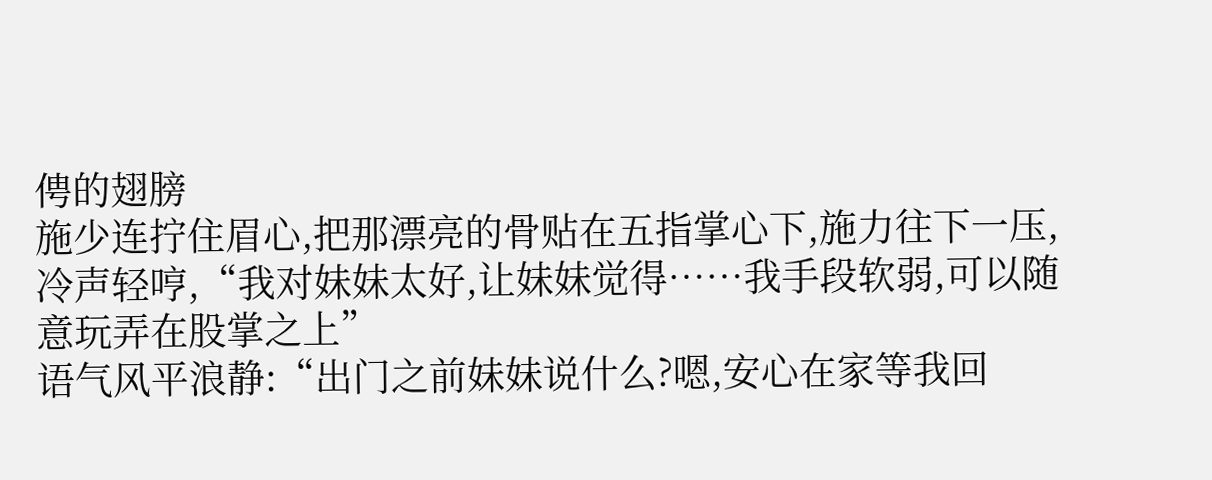俜的翅膀
施少连拧住眉心,把那漂亮的骨贴在五指掌心下,施力往下一压,冷声轻哼,“我对妹妹太好,让妹妹觉得……我手段软弱,可以随意玩弄在股掌之上”
语气风平浪静:“出门之前妹妹说什么?嗯,安心在家等我回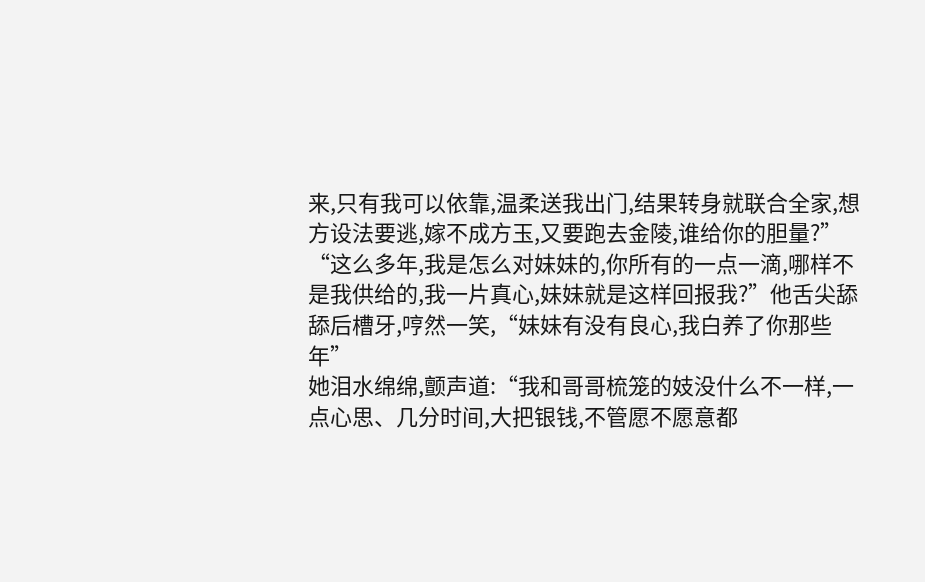来,只有我可以依靠,温柔送我出门,结果转身就联合全家,想方设法要逃,嫁不成方玉,又要跑去金陵,谁给你的胆量?”
“这么多年,我是怎么对妹妹的,你所有的一点一滴,哪样不是我供给的,我一片真心,妹妹就是这样回报我?”他舌尖舔舔后槽牙,哼然一笑,“妹妹有没有良心,我白养了你那些年”
她泪水绵绵,颤声道:“我和哥哥梳笼的妓没什么不一样,一点心思、几分时间,大把银钱,不管愿不愿意都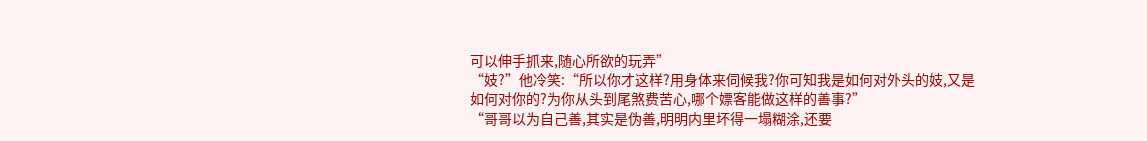可以伸手抓来,随心所欲的玩弄”
“妓?”他冷笑:“所以你才这样?用身体来伺候我?你可知我是如何对外头的妓,又是如何对你的?为你从头到尾煞费苦心,哪个嫖客能做这样的善事?”
“哥哥以为自己善,其实是伪善,明明内里坏得一塌糊涂,还要